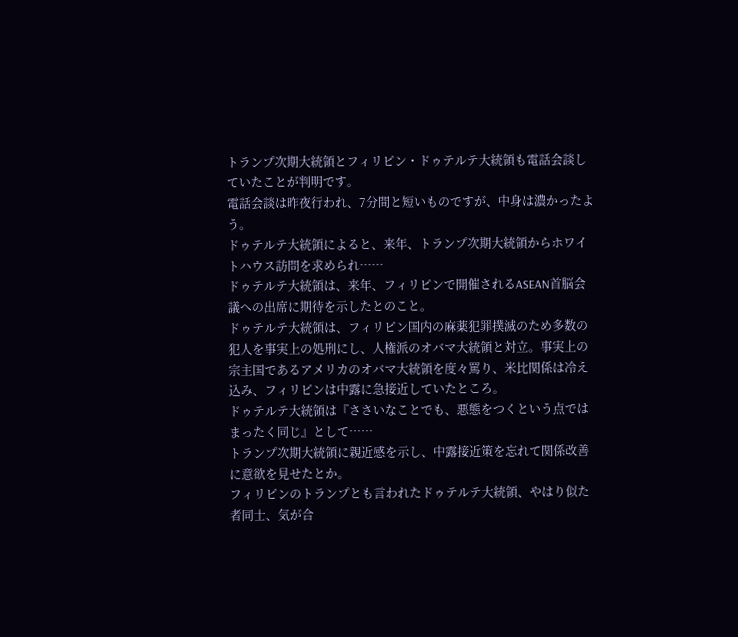トランプ次期大統領とフィリピン・ドゥテルテ大統領も電話会談していたことが判明です。
電話会談は昨夜行われ、7分間と短いものですが、中身は濃かったよう。
ドゥテルテ大統領によると、来年、トランプ次期大統領からホワイトハウス訪問を求められ……
ドゥテルテ大統領は、来年、フィリピンで開催されるASEAN首脳会議への出席に期待を示したとのこと。
ドゥテルテ大統領は、フィリピン国内の麻薬犯罪撲滅のため多数の犯人を事実上の処刑にし、人権派のオバマ大統領と対立。事実上の宗主国であるアメリカのオバマ大統領を度々罵り、米比関係は冷え込み、フィリピンは中露に急接近していたところ。
ドゥテルテ大統領は『ささいなことでも、悪態をつくという点ではまったく同じ』として……
トランプ次期大統領に親近感を示し、中露接近策を忘れて関係改善に意欲を見せたとか。
フィリピンのトランプとも言われたドゥテルテ大統領、やはり似た者同士、気が合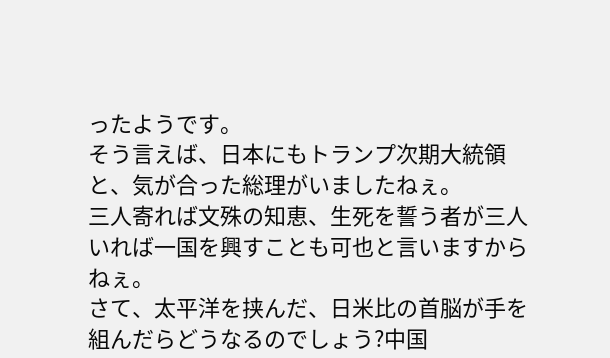ったようです。
そう言えば、日本にもトランプ次期大統領と、気が合った総理がいましたねぇ。
三人寄れば文殊の知恵、生死を誓う者が三人いれば一国を興すことも可也と言いますからねぇ。
さて、太平洋を挟んだ、日米比の首脳が手を組んだらどうなるのでしょう?中国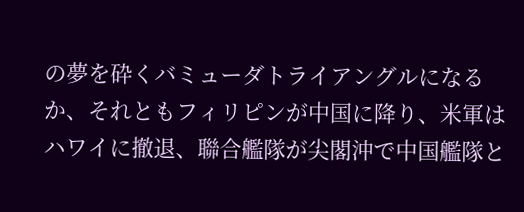の夢を砕くバミューダトライアングルになるか、それともフィリピンが中国に降り、米軍はハワイに撤退、聯合艦隊が尖閣沖で中国艦隊と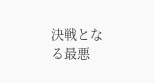決戦となる最悪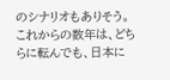のシナリオもありそう。
これからの数年は、どちらに転んでも、日本に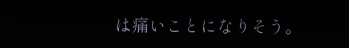は痛いことになりそう。